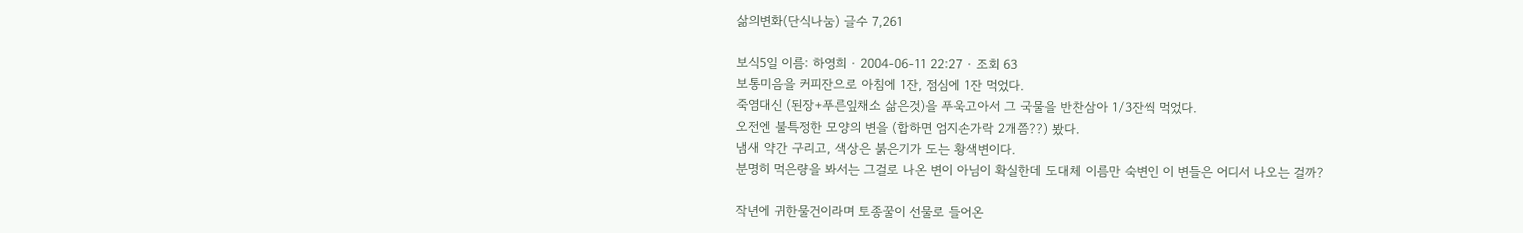삶의변화(단식나눔) 글수 7,261

보식5일 이름: 하영희 · 2004-06-11 22:27 · 조회 63
보통미음을 커피잔으로 아침에 1잔, 점심에 1잔 먹었다.
죽염대신 (된장+푸른잎채소 삶은것)을 푸욱고아서 그 국물을 반찬삼아 1/3잔씩 먹었다.
오전엔 불특정한 모양의 변을 (합하면 엄지손가락 2개쯤??) 봤다.
냄새 약간 구리고, 색상은 붉은기가 도는 황색변이다.
분명히 먹은량을 봐서는 그걸로 나온 변이 아님이 확실한데 도대체 이름만 숙변인 이 변들은 어디서 나오는 걸까?

작년에 귀한물건이라며 토종꿀이 선물로 들어온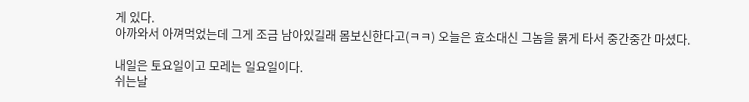게 있다.
아까와서 아껴먹었는데 그게 조금 남아있길래 몸보신한다고(ㅋㅋ) 오늘은 효소대신 그놈을 묽게 타서 중간중간 마셨다.

내일은 토요일이고 모레는 일요일이다.
쉬는날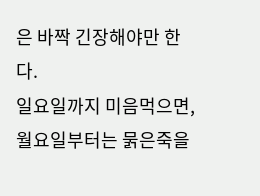은 바짝 긴장해야만 한다.
일요일까지 미음먹으면, 월요일부터는 묽은죽을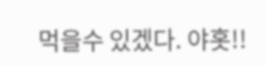먹을수 있겠다. 야홋!!